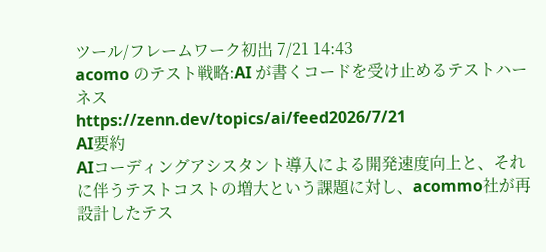ツール/フレームワーク初出 7/21 14:43
acomo のテスト戦略:AI が書くコードを受け止めるテストハーネス
https://zenn.dev/topics/ai/feed2026/7/21
AI要約
AIコーディングアシスタント導入による開発速度向上と、それに伴うテストコストの増大という課題に対し、acommo社が再設計したテス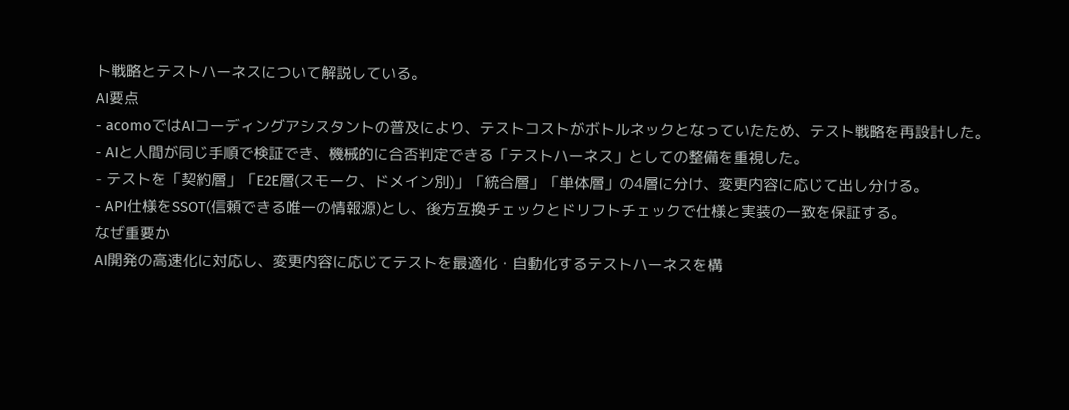ト戦略とテストハーネスについて解説している。
AI要点
- acomoではAIコーディングアシスタントの普及により、テストコストがボトルネックとなっていたため、テスト戦略を再設計した。
- AIと人間が同じ手順で検証でき、機械的に合否判定できる「テストハーネス」としての整備を重視した。
- テストを「契約層」「E2E層(スモーク、ドメイン別)」「統合層」「単体層」の4層に分け、変更内容に応じて出し分ける。
- API仕様をSSOT(信頼できる唯一の情報源)とし、後方互換チェックとドリフトチェックで仕様と実装の一致を保証する。
なぜ重要か
AI開発の高速化に対応し、変更内容に応じてテストを最適化・自動化するテストハーネスを構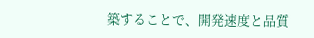築することで、開発速度と品質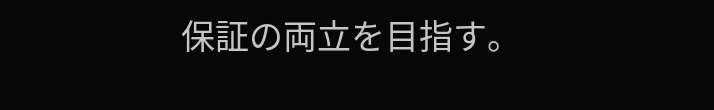保証の両立を目指す。